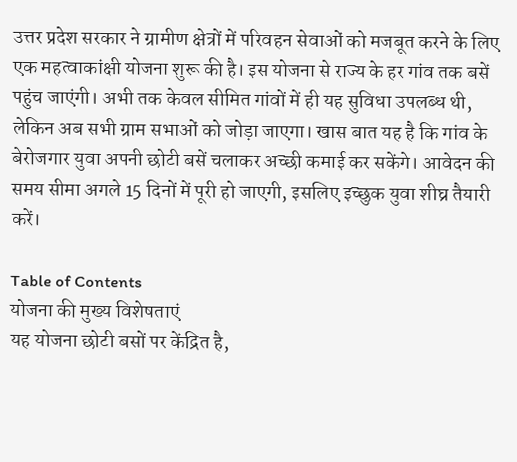उत्तर प्रदेश सरकार ने ग्रामीण क्षेत्रों में परिवहन सेवाओं को मजबूत करने के लिए एक महत्वाकांक्षी योजना शुरू की है। इस योजना से राज्य के हर गांव तक बसें पहुंच जाएंगी। अभी तक केवल सीमित गांवों में ही यह सुविधा उपलब्ध थी, लेकिन अब सभी ग्राम सभाओं को जोड़ा जाएगा। खास बात यह है कि गांव के बेरोजगार युवा अपनी छोटी बसें चलाकर अच्छी कमाई कर सकेंगे। आवेदन की समय सीमा अगले 15 दिनों में पूरी हो जाएगी, इसलिए इच्छुक युवा शीघ्र तैयारी करें।

Table of Contents
योजना की मुख्य विशेषताएं
यह योजना छोटी बसों पर केंद्रित है,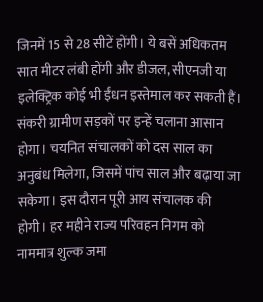जिनमें 15 से 28 सीटें होंगी। ये बसें अधिकतम सात मीटर लंबी होंगी और डीजल, सीएनजी या इलेक्ट्रिक कोई भी ईंधन इस्तेमाल कर सकती हैं। संकरी ग्रामीण सड़कों पर इन्हें चलाना आसान होगा। चयनित संचालकों को दस साल का अनुबंध मिलेगा, जिसमें पांच साल और बढ़ाया जा सकेगा। इस दौरान पूरी आय संचालक की होगी। हर महीने राज्य परिवहन निगम को नाममात्र शुल्क जमा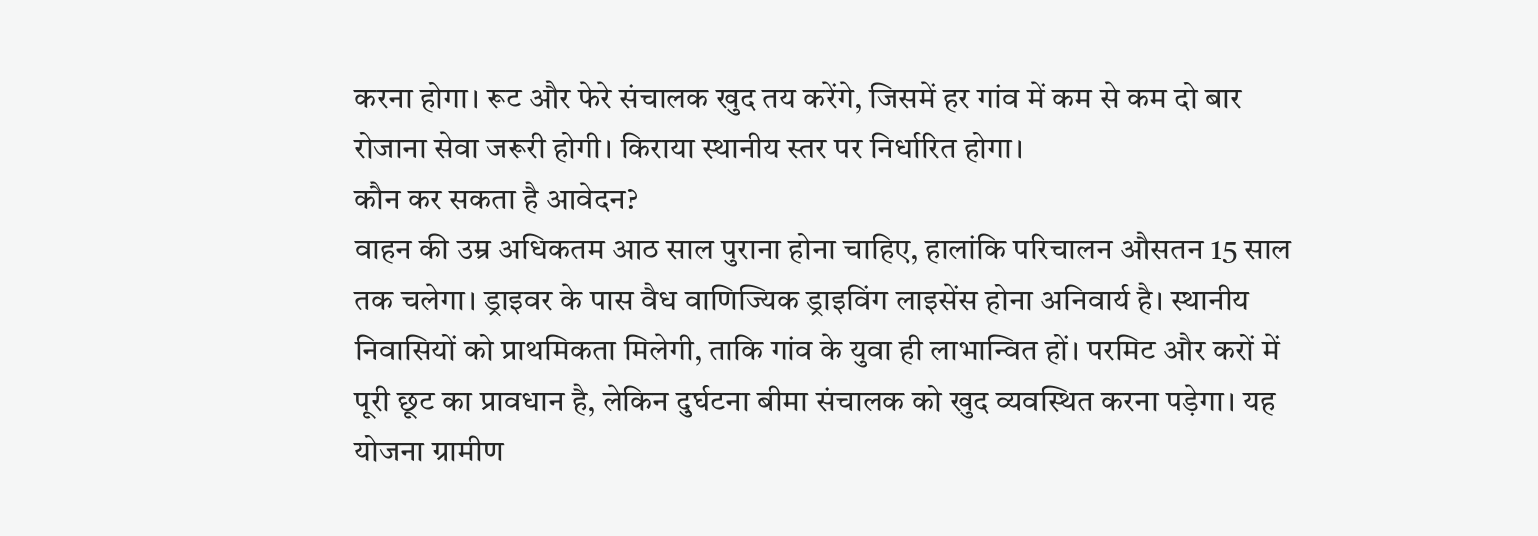करना होगा। रूट और फेरे संचालक खुद तय करेंगे, जिसमें हर गांव में कम से कम दो बार रोजाना सेवा जरूरी होगी। किराया स्थानीय स्तर पर निर्धारित होगा।
कौन कर सकता है आवेदन?
वाहन की उम्र अधिकतम आठ साल पुराना होना चाहिए, हालांकि परिचालन औसतन 15 साल तक चलेगा। ड्राइवर के पास वैध वाणिज्यिक ड्राइविंग लाइसेंस होना अनिवार्य है। स्थानीय निवासियों को प्राथमिकता मिलेगी, ताकि गांव के युवा ही लाभान्वित हों। परमिट और करों में पूरी छूट का प्रावधान है, लेकिन दुर्घटना बीमा संचालक को खुद व्यवस्थित करना पड़ेगा। यह योजना ग्रामीण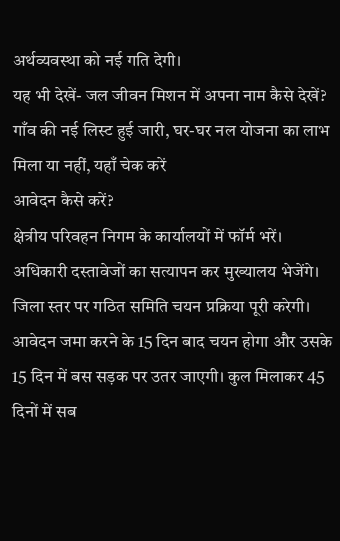अर्थव्यवस्था को नई गति देगी।
यह भी देखें- जल जीवन मिशन में अपना नाम कैसे देखें? गाँव की नई लिस्ट हुई जारी, घर-घर नल योजना का लाभ मिला या नहीं, यहाँ चेक करें
आवेदन कैसे करें?
क्षेत्रीय परिवहन निगम के कार्यालयों में फॉर्म भरें। अधिकारी दस्तावेजों का सत्यापन कर मुख्यालय भेजेंगे। जिला स्तर पर गठित समिति चयन प्रक्रिया पूरी करेगी। आवेदन जमा करने के 15 दिन बाद चयन होगा और उसके 15 दिन में बस सड़क पर उतर जाएगी। कुल मिलाकर 45 दिनों में सब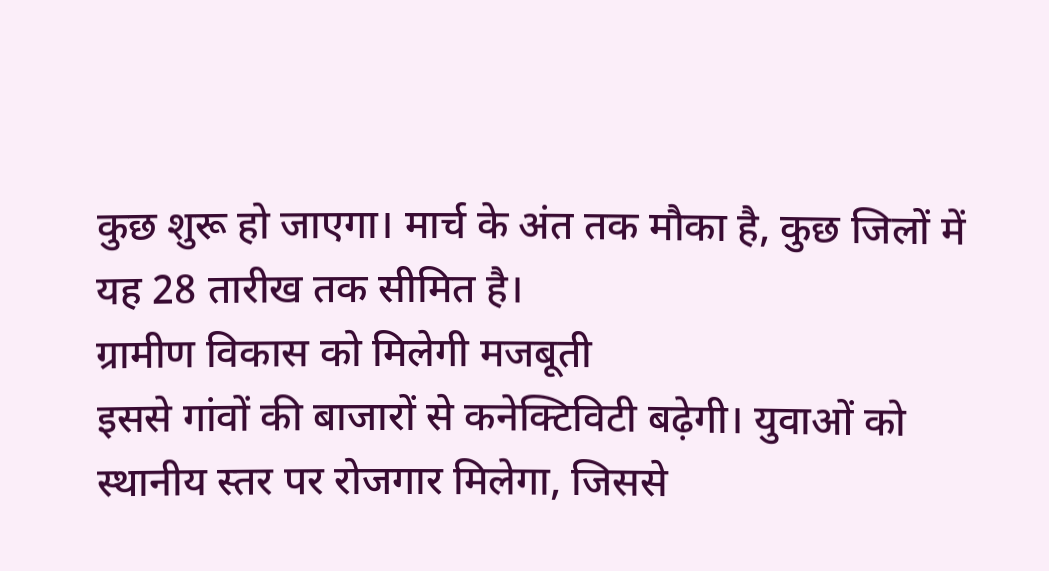कुछ शुरू हो जाएगा। मार्च के अंत तक मौका है, कुछ जिलों में यह 28 तारीख तक सीमित है।
ग्रामीण विकास को मिलेगी मजबूती
इससे गांवों की बाजारों से कनेक्टिविटी बढ़ेगी। युवाओं को स्थानीय स्तर पर रोजगार मिलेगा, जिससे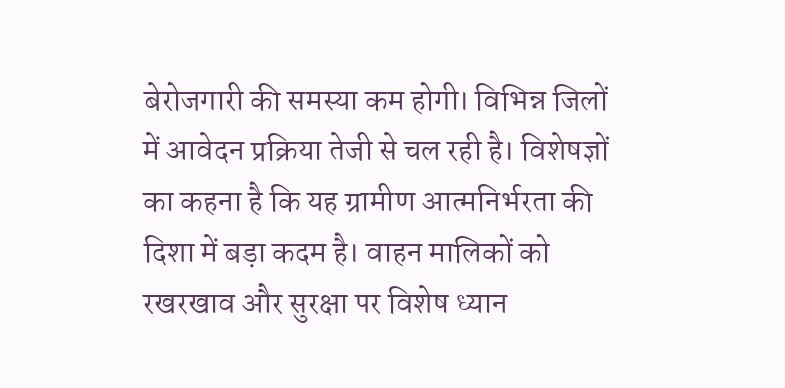बेरोजगारी की समस्या कम होगी। विभिन्न जिलों में आवेदन प्रक्रिया तेजी से चल रही है। विशेषज्ञों का कहना है कि यह ग्रामीण आत्मनिर्भरता की दिशा में बड़ा कदम है। वाहन मालिकों को रखरखाव और सुरक्षा पर विशेष ध्यान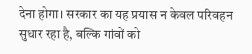देना होगा। सरकार का यह प्रयास न केवल परिवहन सुधार रहा है, बल्कि गांवों को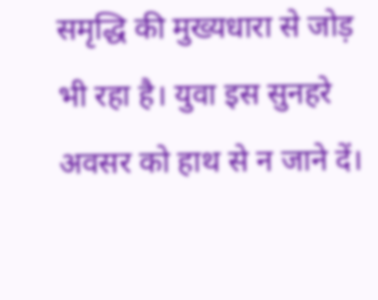समृद्धि की मुख्यधारा से जोड़ भी रहा है। युवा इस सुनहरे अवसर को हाथ से न जाने दें।